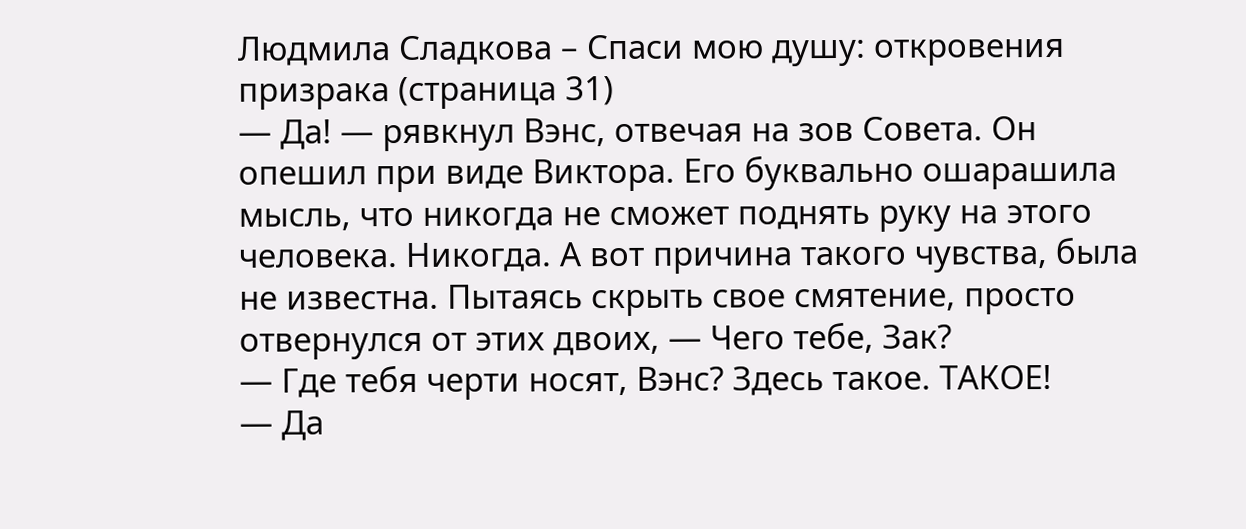Людмила Сладкова – Спаси мою душу: откровения призрака (страница 31)
— Да! — рявкнул Вэнс, отвечая на зов Совета. Он опешил при виде Виктора. Его буквально ошарашила мысль, что никогда не сможет поднять руку на этого человека. Никогда. А вот причина такого чувства, была не известна. Пытаясь скрыть свое смятение, просто отвернулся от этих двоих, — Чего тебе, Зак?
— Где тебя черти носят, Вэнс? Здесь такое. ТАКОЕ!
— Да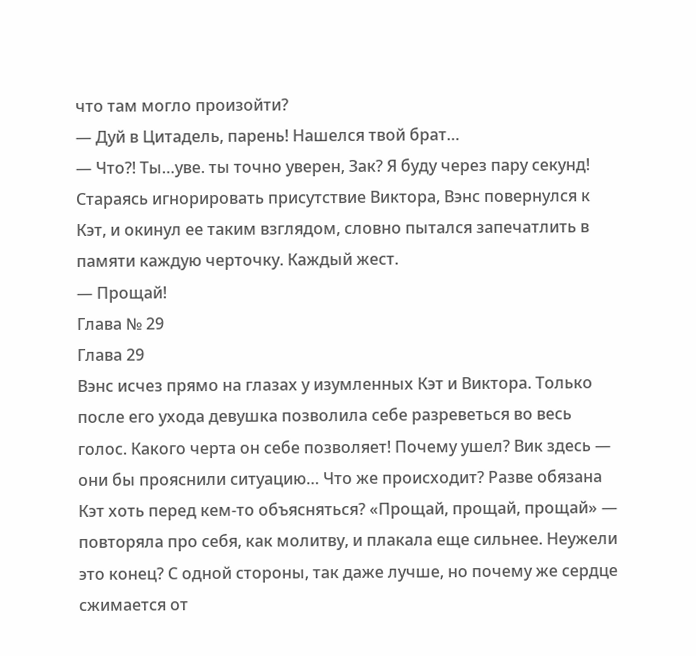что там могло произойти?
— Дуй в Цитадель, парень! Нашелся твой брат…
— Что?! Ты…уве. ты точно уверен, Зак? Я буду через пару секунд!
Стараясь игнорировать присутствие Виктора, Вэнс повернулся к Кэт, и окинул ее таким взглядом, словно пытался запечатлить в памяти каждую черточку. Каждый жест.
— Прощай!
Глава № 29
Глава 29
Вэнс исчез прямо на глазах у изумленных Кэт и Виктора. Только после его ухода девушка позволила себе разреветься во весь голос. Какого черта он себе позволяет! Почему ушел? Вик здесь — они бы прояснили ситуацию… Что же происходит? Разве обязана Кэт хоть перед кем-то объясняться? «Прощай, прощай, прощай» — повторяла про себя, как молитву, и плакала еще сильнее. Неужели это конец? С одной стороны, так даже лучше, но почему же сердце сжимается от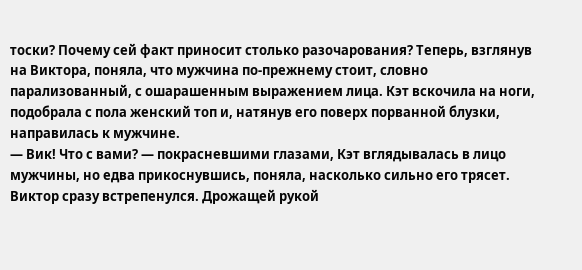тоски? Почему сей факт приносит столько разочарования? Теперь, взглянув на Виктора, поняла, что мужчина по-прежнему стоит, словно парализованный, с ошарашенным выражением лица. Кэт вскочила на ноги, подобрала с пола женский топ и, натянув его поверх порванной блузки, направилась к мужчине.
— Вик! Что с вами? — покрасневшими глазами, Кэт вглядывалась в лицо мужчины, но едва прикоснувшись, поняла, насколько сильно его трясет.
Виктор сразу встрепенулся. Дрожащей рукой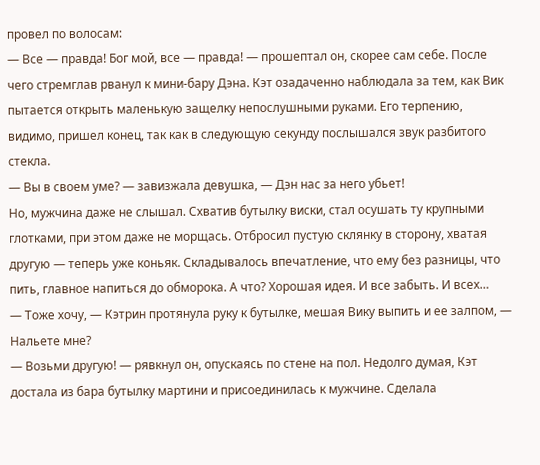провел по волосам:
— Все — правда! Бог мой, все — правда! — прошептал он, скорее сам себе. После чего стремглав рванул к мини-бару Дэна. Кэт озадаченно наблюдала за тем, как Вик пытается открыть маленькую защелку непослушными руками. Его терпению, видимо, пришел конец, так как в следующую секунду послышался звук разбитого стекла.
— Вы в своем уме? — завизжала девушка, — Дэн нас за него убьет!
Но, мужчина даже не слышал. Схватив бутылку виски, стал осушать ту крупными глотками, при этом даже не морщась. Отбросил пустую склянку в сторону, хватая другую — теперь уже коньяк. Складывалось впечатление, что ему без разницы, что пить, главное напиться до обморока. А что? Хорошая идея. И все забыть. И всех…
— Тоже хочу, — Кэтрин протянула руку к бутылке, мешая Вику выпить и ее залпом, — Нальете мне?
— Возьми другую! — рявкнул он, опускаясь по стене на пол. Недолго думая, Кэт достала из бара бутылку мартини и присоединилась к мужчине. Сделала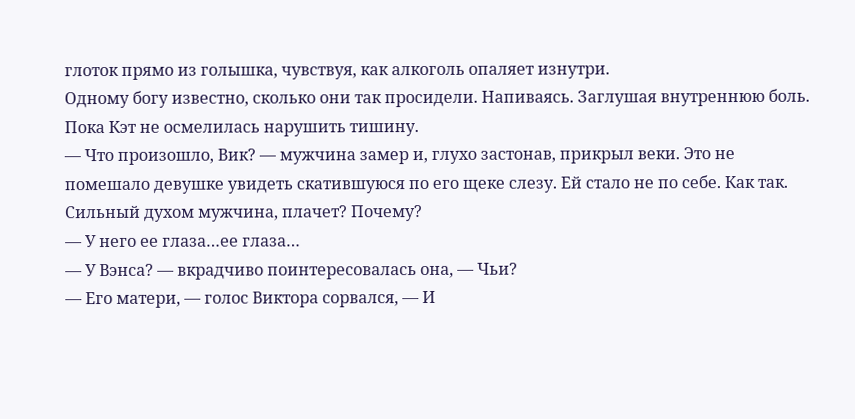глоток прямо из голышка, чувствуя, как алкоголь опаляет изнутри.
Одному богу известно, сколько они так просидели. Напиваясь. Заглушая внутреннюю боль. Пока Кэт не осмелилась нарушить тишину.
— Что произошло, Вик? — мужчина замер и, глухо застонав, прикрыл веки. Это не помешало девушке увидеть скатившуюся по его щеке слезу. Ей стало не по себе. Как так. Сильный духом мужчина, плачет? Почему?
— У него ее глаза…ее глаза…
— У Вэнса? — вкрадчиво поинтересовалась она, — Чьи?
— Его матери, — голос Виктора сорвался, — И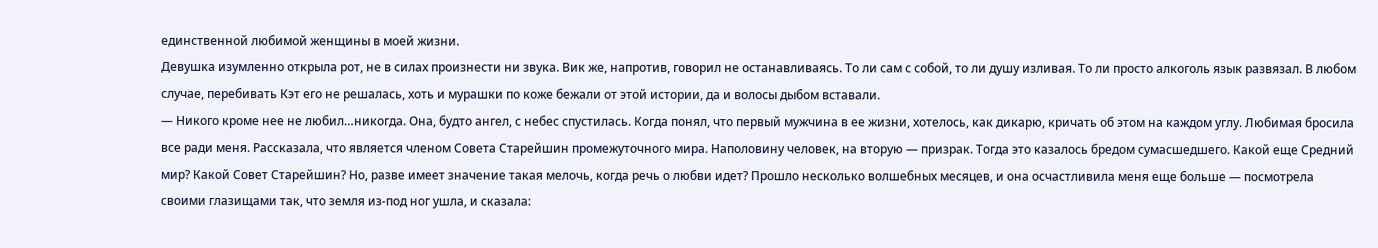единственной любимой женщины в моей жизни.
Девушка изумленно открыла рот, не в силах произнести ни звука. Вик же, напротив, говорил не останавливаясь. То ли сам с собой, то ли душу изливая. То ли просто алкоголь язык развязал. В любом случае, перебивать Кэт его не решалась, хоть и мурашки по коже бежали от этой истории, да и волосы дыбом вставали.
— Никого кроме нее не любил…никогда. Она, будто ангел, с небес спустилась. Когда понял, что первый мужчина в ее жизни, хотелось, как дикарю, кричать об этом на каждом углу. Любимая бросила все ради меня. Рассказала, что является членом Совета Старейшин промежуточного мира. Наполовину человек, на вторую — призрак. Тогда это казалось бредом сумасшедшего. Какой еще Средний мир? Какой Совет Старейшин? Но, разве имеет значение такая мелочь, когда речь о любви идет? Прошло несколько волшебных месяцев, и она осчастливила меня еще больше — посмотрела своими глазищами так, что земля из-под ног ушла, и сказала: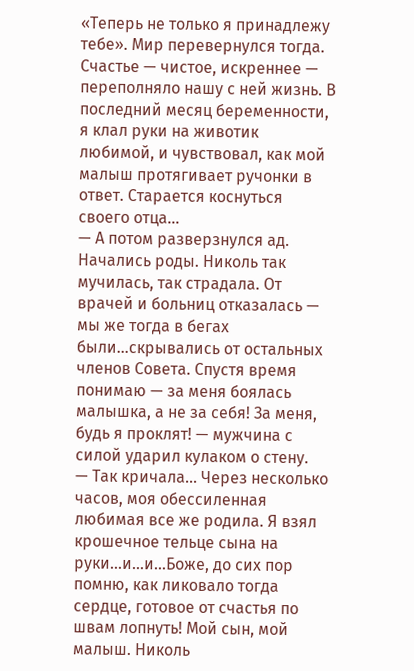«Теперь не только я принадлежу тебе». Мир перевернулся тогда. Счастье — чистое, искреннее — переполняло нашу с ней жизнь. В последний месяц беременности, я клал руки на животик любимой, и чувствовал, как мой малыш протягивает ручонки в ответ. Старается коснуться своего отца…
— А потом разверзнулся ад. Начались роды. Николь так мучилась, так страдала. От врачей и больниц отказалась — мы же тогда в бегах были…скрывались от остальных членов Совета. Спустя время понимаю — за меня боялась малышка, а не за себя! За меня, будь я проклят! — мужчина с силой ударил кулаком о стену.
— Так кричала… Через несколько часов, моя обессиленная любимая все же родила. Я взял крошечное тельце сына на руки…и…и…Боже, до сих пор помню, как ликовало тогда сердце, готовое от счастья по швам лопнуть! Мой сын, мой малыш. Николь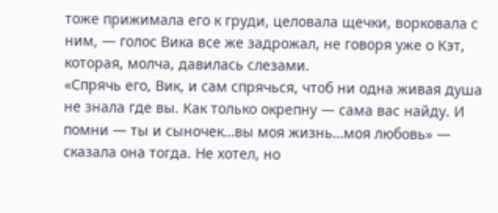тоже прижимала его к груди, целовала щечки, ворковала с ним, — голос Вика все же задрожал, не говоря уже о Кэт, которая, молча, давилась слезами.
«Спрячь его, Вик, и сам спрячься, чтоб ни одна живая душа не знала где вы. Как только окрепну — сама вас найду. И помни — ты и сыночек…вы моя жизнь…моя любовь» — сказала она тогда. Не хотел, но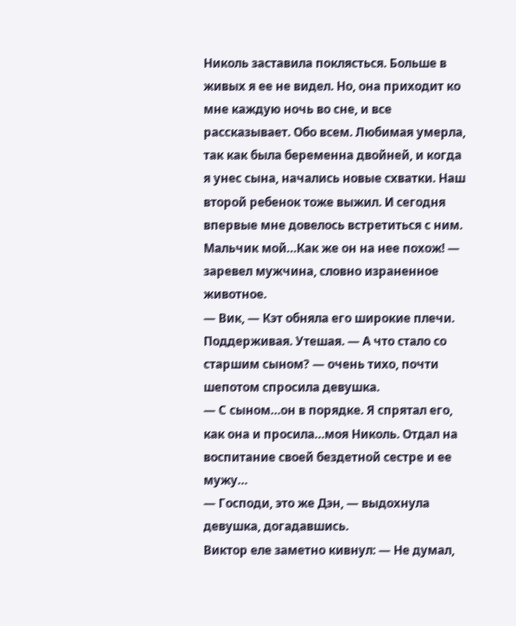Николь заставила поклясться. Больше в живых я ее не видел. Но, она приходит ко мне каждую ночь во сне, и все рассказывает. Обо всем. Любимая умерла, так как была беременна двойней, и когда я унес сына, начались новые схватки. Наш второй ребенок тоже выжил. И сегодня впервые мне довелось встретиться с ним. Мальчик мой…Как же он на нее похож! — заревел мужчина, словно израненное животное.
— Вик, — Кэт обняла его широкие плечи. Поддерживая. Утешая. — А что стало со старшим сыном? — очень тихо, почти шепотом спросила девушка.
— С сыном…он в порядке. Я спрятал его, как она и просила…моя Николь. Отдал на воспитание своей бездетной сестре и ее мужу…
— Господи, это же Дэн, — выдохнула девушка, догадавшись.
Виктор еле заметно кивнул: — Не думал,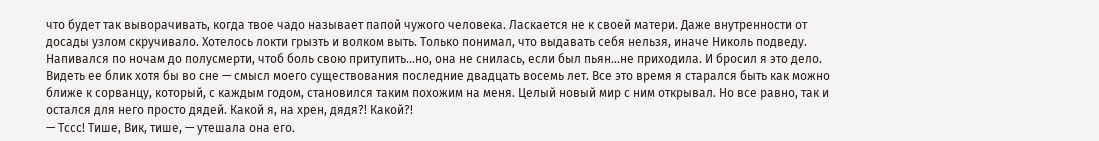что будет так выворачивать, когда твое чадо называет папой чужого человека. Ласкается не к своей матери. Даже внутренности от досады узлом скручивало. Хотелось локти грызть и волком выть. Только понимал, что выдавать себя нельзя, иначе Николь подведу. Напивался по ночам до полусмерти, чтоб боль свою притупить…но, она не снилась, если был пьян…не приходила. И бросил я это дело. Видеть ее блик хотя бы во сне — смысл моего существования последние двадцать восемь лет. Все это время я старался быть как можно ближе к сорванцу, который, с каждым годом, становился таким похожим на меня. Целый новый мир с ним открывал. Но все равно, так и остался для него просто дядей. Какой я, на хрен, дядя?! Какой?!
— Тссс! Тише, Вик, тише, — утешала она его.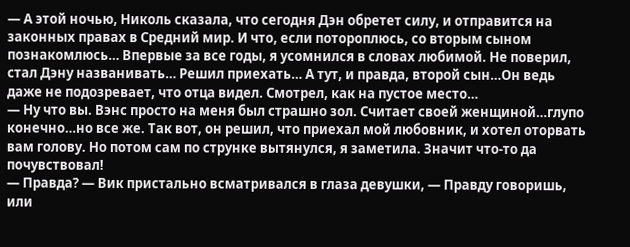— А этой ночью, Николь сказала, что сегодня Дэн обретет силу, и отправится на законных правах в Средний мир. И что, если потороплюсь, со вторым сыном познакомлюсь… Впервые за все годы, я усомнился в словах любимой. Не поверил, стал Дэну названивать… Решил приехать… А тут, и правда, второй сын…Он ведь даже не подозревает, что отца видел. Смотрел, как на пустое место…
— Ну что вы. Вэнс просто на меня был страшно зол. Считает своей женщиной…глупо конечно…но все же. Так вот, он решил, что приехал мой любовник, и хотел оторвать вам голову. Но потом сам по струнке вытянулся, я заметила. Значит что-то да почувствовал!
— Правда? — Вик пристально всматривался в глаза девушки, — Правду говоришь, или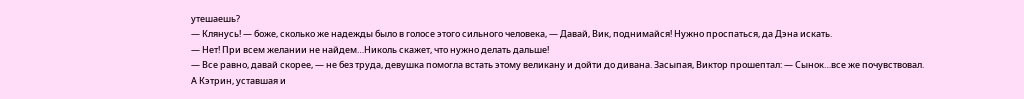утешаешь?
— Клянусь! — боже, сколько же надежды было в голосе этого сильного человека, — Давай, Вик, поднимайся! Нужно проспаться, да Дэна искать.
— Нет! При всем желании не найдем…Николь скажет, что нужно делать дальше!
— Все равно, давай скорее, — не без труда, девушка помогла встать этому великану и дойти до дивана. Засыпая, Виктор прошептал: — Сынок…все же почувствовал.
А Кэтрин, уставшая и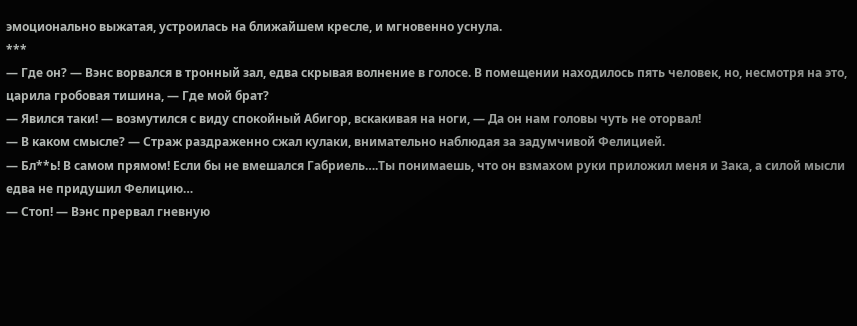эмоционально выжатая, устроилась на ближайшем кресле, и мгновенно уснула.
***
— Где он? — Вэнс ворвался в тронный зал, едва скрывая волнение в голосе. В помещении находилось пять человек, но, несмотря на это, царила гробовая тишина, — Где мой брат?
— Явился таки! — возмутился с виду спокойный Абигор, вскакивая на ноги, — Да он нам головы чуть не оторвал!
— В каком смысле? — Страж раздраженно сжал кулаки, внимательно наблюдая за задумчивой Фелицией.
— Бл**ь! В самом прямом! Если бы не вмешался Габриель….Ты понимаешь, что он взмахом руки приложил меня и Зака, а силой мысли едва не придушил Фелицию…
— Стоп! — Вэнс прервал гневную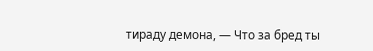тираду демона, — Что за бред ты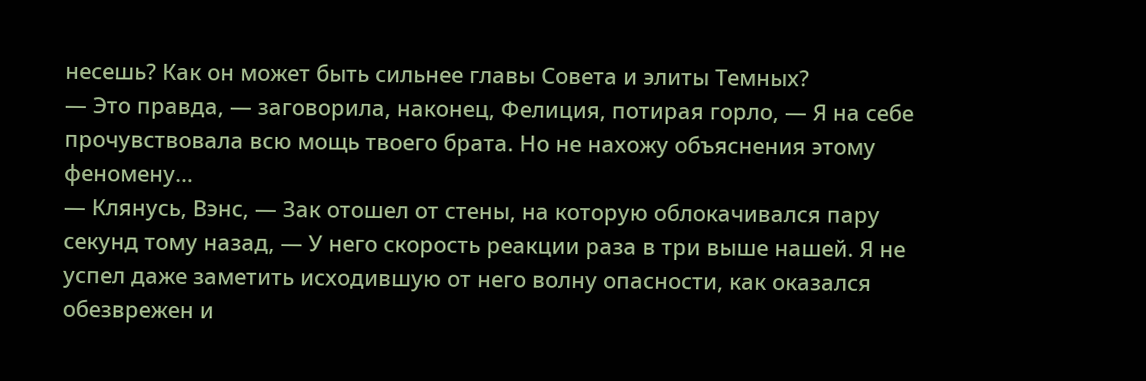несешь? Как он может быть сильнее главы Совета и элиты Темных?
— Это правда, — заговорила, наконец, Фелиция, потирая горло, — Я на себе прочувствовала всю мощь твоего брата. Но не нахожу объяснения этому феномену…
— Клянусь, Вэнс, — Зак отошел от стены, на которую облокачивался пару секунд тому назад, — У него скорость реакции раза в три выше нашей. Я не успел даже заметить исходившую от него волну опасности, как оказался обезврежен и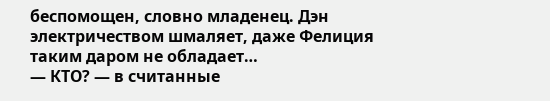беспомощен, словно младенец. Дэн электричеством шмаляет, даже Фелиция таким даром не обладает…
— КТО? — в считанные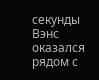секунды Вэнс оказался рядом с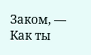Заком, — Как ты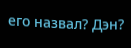его назвал? Дэн?